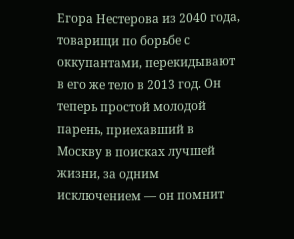Егора Нестерова из 2040 года, товарищи по борьбе с оккупантами, перекидывают в его же тело в 2013 год. Он теперь простой молодой парень, приехавший в Москву в поисках лучшей жизни, за одним исключением — он помнит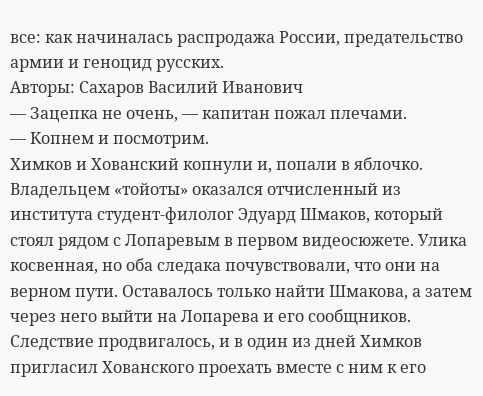все: как начиналась распродажа России, предательство армии и геноцид русских.
Авторы: Сахаров Василий Иванович
— Зацепка не очень, — капитан пожал плечами.
— Копнем и посмотрим.
Химков и Хованский копнули и, попали в яблочко. Владельцем «тойоты» оказался отчисленный из института студент-филолог Эдуард Шмаков, который стоял рядом с Лопаревым в первом видеосюжете. Улика косвенная, но оба следака почувствовали, что они на верном пути. Оставалось только найти Шмакова, а затем через него выйти на Лопарева и его сообщников.
Следствие продвигалось, и в один из дней Химков пригласил Хованского проехать вместе с ним к его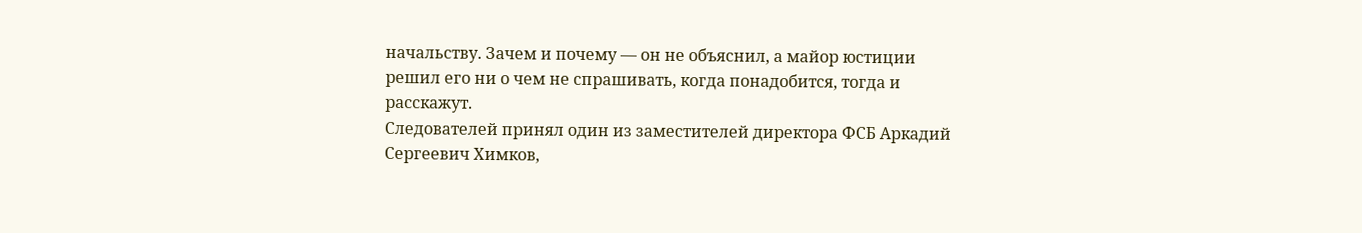начальству. Зачем и почему — он не объяснил, а майор юстиции решил его ни о чем не спрашивать, когда понадобится, тогда и расскажут.
Следователей принял один из заместителей директора ФСБ Аркадий Сергеевич Химков,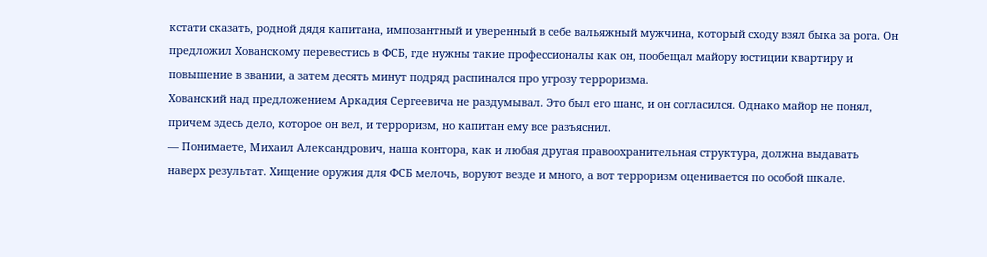кстати сказать, родной дядя капитана, импозантный и уверенный в себе вальяжный мужчина, который сходу взял быка за рога. Он предложил Хованскому перевестись в ФСБ, где нужны такие профессионалы как он, пообещал майору юстиции квартиру и повышение в звании, а затем десять минут подряд распинался про угрозу терроризма.
Хованский над предложением Аркадия Сергеевича не раздумывал. Это был его шанс, и он согласился. Однако майор не понял, причем здесь дело, которое он вел, и терроризм, но капитан ему все разъяснил.
— Понимаете, Михаил Александрович, наша контора, как и любая другая правоохранительная структура, должна выдавать наверх результат. Хищение оружия для ФСБ мелочь, воруют везде и много, а вот терроризм оценивается по особой шкале.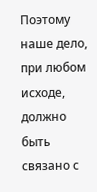Поэтому наше дело, при любом исходе, должно быть связано с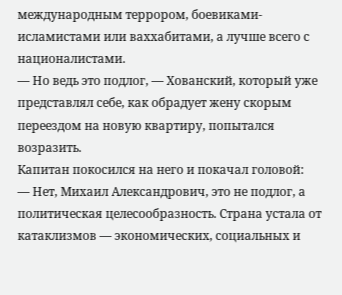международным террором, боевиками-исламистами или ваххабитами, а лучше всего с националистами.
— Но ведь это подлог, — Хованский, который уже представлял себе, как обрадует жену скорым переездом на новую квартиру, попытался возразить.
Капитан покосился на него и покачал головой:
— Нет, Михаил Александрович, это не подлог, а политическая целесообразность. Страна устала от катаклизмов — экономических, социальных и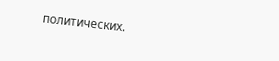политических.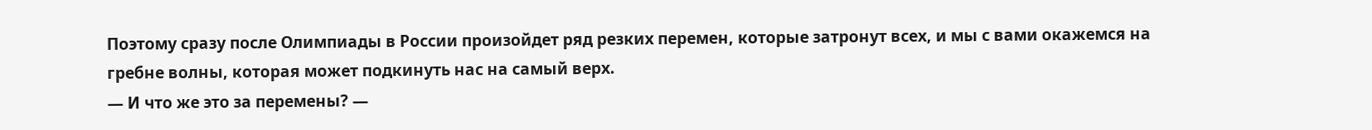Поэтому сразу после Олимпиады в России произойдет ряд резких перемен, которые затронут всех, и мы с вами окажемся на гребне волны, которая может подкинуть нас на самый верх.
— И что же это за перемены? —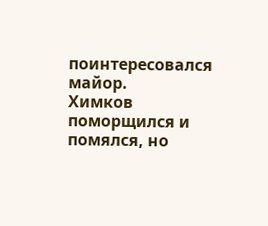поинтересовался майор.
Химков поморщился и помялся, но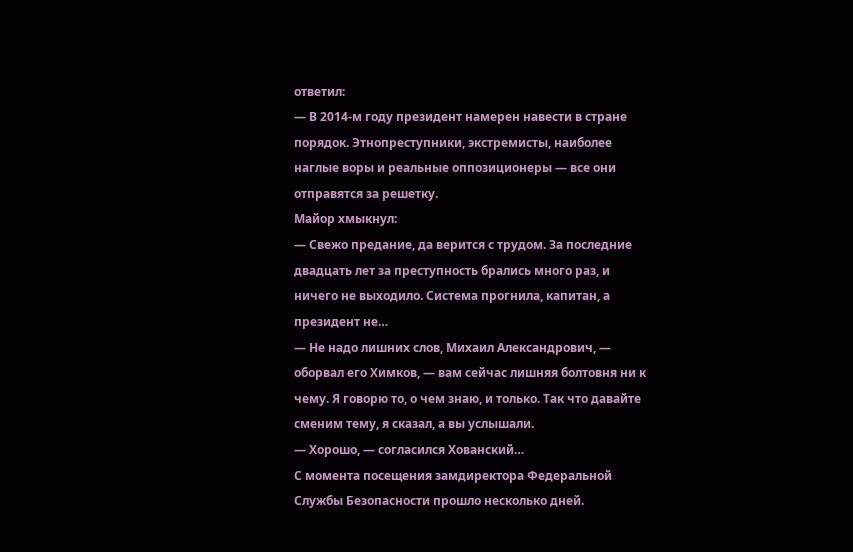ответил:
— В 2014-м году президент намерен навести в стране порядок. Этнопреступники, экстремисты, наиболее наглые воры и реальные оппозиционеры — все они отправятся за решетку.
Майор хмыкнул:
— Свежо предание, да верится с трудом. За последние двадцать лет за преступность брались много раз, и ничего не выходило. Система прогнила, капитан, а президент не…
— Не надо лишних слов, Михаил Александрович, — оборвал его Химков, — вам сейчас лишняя болтовня ни к чему. Я говорю то, о чем знаю, и только. Так что давайте сменим тему, я сказал, а вы услышали.
— Хорошо, — согласился Хованский…
С момента посещения замдиректора Федеральной Службы Безопасности прошло несколько дней.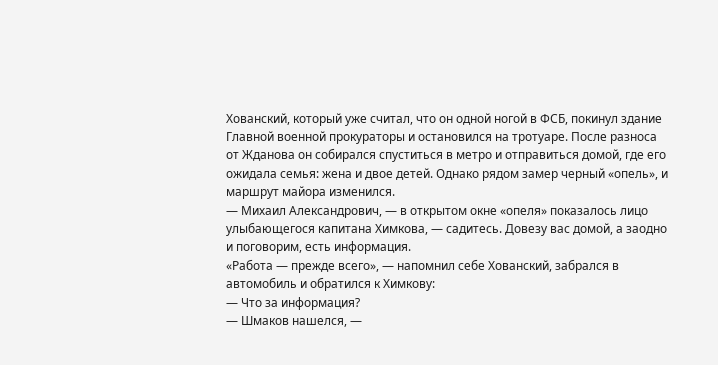Хованский, который уже считал, что он одной ногой в ФСБ, покинул здание Главной военной прокураторы и остановился на тротуаре. После разноса от Жданова он собирался спуститься в метро и отправиться домой, где его ожидала семья: жена и двое детей. Однако рядом замер черный «опель», и маршрут майора изменился.
— Михаил Александрович, — в открытом окне «опеля» показалось лицо улыбающегося капитана Химкова, — садитесь. Довезу вас домой, а заодно и поговорим, есть информация.
«Работа — прежде всего», — напомнил себе Хованский, забрался в автомобиль и обратился к Химкову:
— Что за информация?
— Шмаков нашелся, —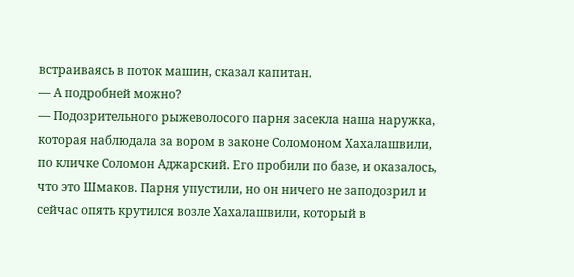встраиваясь в поток машин, сказал капитан.
— А подробней можно?
— Подозрительного рыжеволосого парня засекла наша наружка, которая наблюдала за вором в законе Соломоном Хахалашвили, по кличке Соломон Аджарский. Его пробили по базе, и оказалось, что это Шмаков. Парня упустили, но он ничего не заподозрил и сейчас опять крутился возле Хахалашвили, который в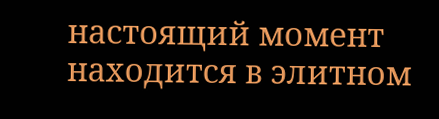настоящий момент находится в элитном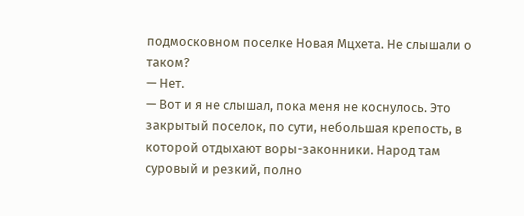подмосковном поселке Новая Мцхета. Не слышали о таком?
— Нет.
— Вот и я не слышал, пока меня не коснулось. Это закрытый поселок, по сути, небольшая крепость, в которой отдыхают воры-законники. Народ там суровый и резкий, полно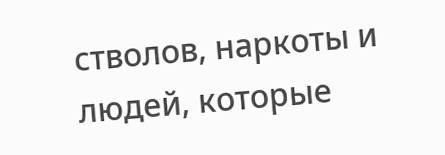стволов, наркоты и людей, которые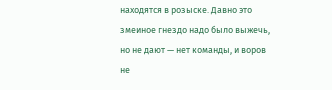находятся в розыске. Давно это змеиное гнездо надо было выжечь, но не дают — нет команды, и воров не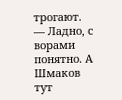трогают.
— Ладно, с ворами понятно. А Шмаков тут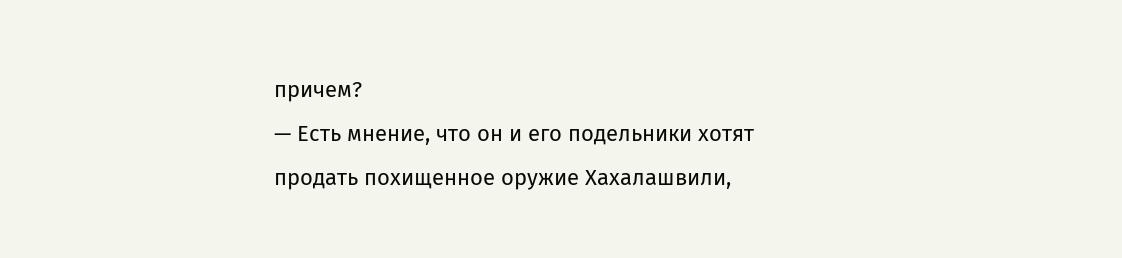причем?
— Есть мнение, что он и его подельники хотят продать похищенное оружие Хахалашвили,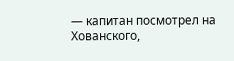— капитан посмотрел на Хованского,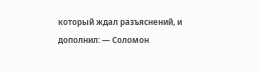который ждал разъяснений, и дополнил: — Соломон